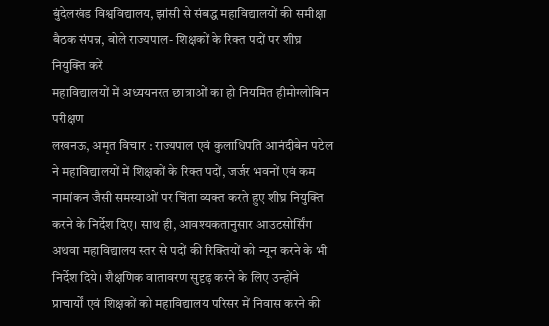बुंदेलखंड विश्वविद्यालय, झांसी से संबद्ध महाविद्यालयों की समीक्षा बैठक संपन्न, बोले राज्यपाल- शिक्षकों के रिक्त पदों पर शीघ्र नियुक्ति करें
महाविद्यालयों में अध्ययनरत छात्राओं का हो नियमित हीमोग्लोबिन परीक्षण
लखनऊ, अमृत विचार : राज्यपाल एवं कुलाधिपति आनंदीबेन पटेल ने महाविद्यालयों में शिक्षकों के रिक्त पदों, जर्जर भवनों एवं कम नामांकन जैसी समस्याओं पर चिंता व्यक्त करते हुए शीघ्र नियुक्ति करने के निर्देश दिए। साथ ही, आवश्यकतानुसार आउटसोर्सिंग अथवा महाविद्यालय स्तर से पदों की रिक्तियों को न्यून करने के भी निर्देश दिये। शैक्षणिक वातावरण सुदृढ़ करने के लिए उन्होंने प्राचार्यों एवं शिक्षकों को महाविद्यालय परिसर में निवास करने की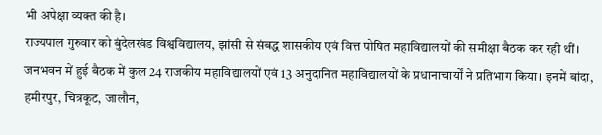भी अपेक्षा व्यक्त की है।
राज्यपाल गुरुवार को बुंदेलखंड विश्वविद्यालय, झांसी से संबद्ध शासकीय एवं वित्त पोषित महाविद्यालयों की समीक्षा बैठक कर रही थीं। जनभवन में हुई बैठक में कुल 24 राजकीय महाविद्यालयों एवं 13 अनुदानित महाविद्यालयों के प्रधानाचार्यों ने प्रतिभाग किया। इनमें बांदा, हमीरपुर, चित्रकूट, जालौन,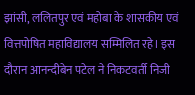झांसी, ललितपुर एवं महोबा के शासकीय एवं वित्तपोषित महाविद्यालय सम्मिलित रहे। इस दौरान आनन्दीबेन पटेल ने निकटवर्ती निजी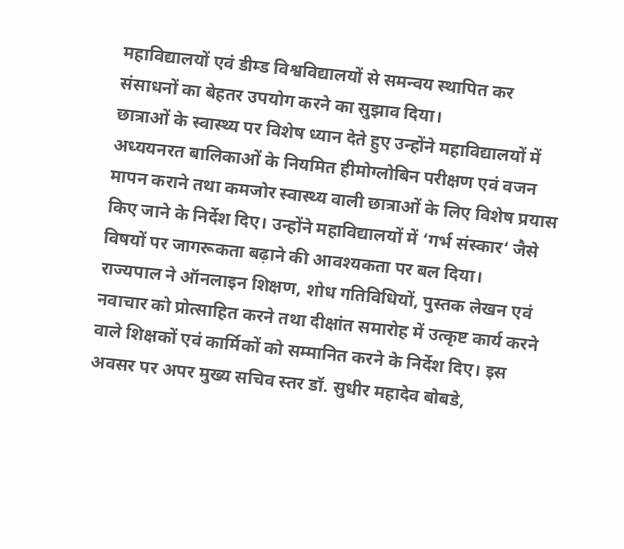महाविद्यालयों एवं डीम्ड विश्वविद्यालयों से समन्वय स्थापित कर संसाधनों का बेहतर उपयोग करने का सुझाव दिया।
छात्राओं के स्वास्थ्य पर विशेष ध्यान देते हुए उन्होंने महाविद्यालयों में अध्ययनरत बालिकाओं के नियमित हीमोग्लोबिन परीक्षण एवं वजन मापन कराने तथा कमजोर स्वास्थ्य वाली छात्राओं के लिए विशेष प्रयास किए जाने के निर्देश दिए। उन्होंने महाविद्यालयों में ‘गर्भ संस्कार‘ जैसे विषयों पर जागरूकता बढ़ाने की आवश्यकता पर बल दिया।
राज्यपाल ने ऑनलाइन शिक्षण, शोध गतिविधियों, पुस्तक लेखन एवं नवाचार को प्रोत्साहित करने तथा दीक्षांत समारोह में उत्कृष्ट कार्य करने वाले शिक्षकों एवं कार्मिकों को सम्मानित करने के निर्देश दिए। इस अवसर पर अपर मुख्य सचिव स्तर डॉ. सुधीर महादेव बोबडे,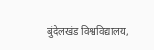बुंदेलखंड विश्वविद्यालय,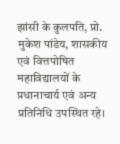झांसी के कुलपति, प्रो. मुकेश पांडेय, शासकीय एवं वित्तपोषित महाविद्यालयों के प्रधानाचार्य एवं अन्य प्रतिनिधि उपस्थित रहे।